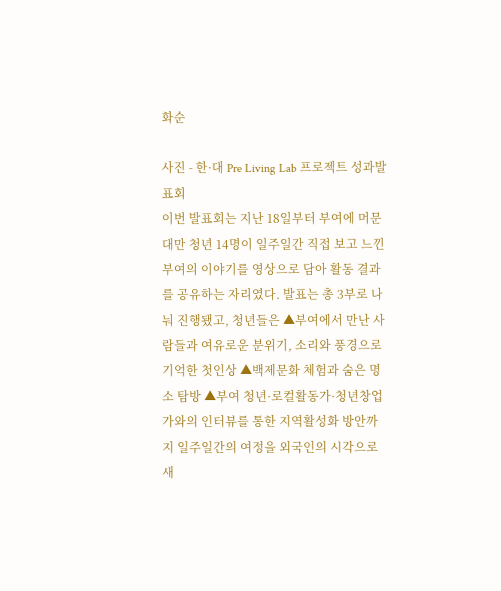화순

사진 - 한·대 Pre Living Lab 프로젝트 성과발표회
이번 발표회는 지난 18일부터 부여에 머문 대만 청년 14명이 일주일간 직접 보고 느낀 부여의 이야기를 영상으로 담아 활동 결과를 공유하는 자리였다. 발표는 총 3부로 나눠 진행됐고, 청년들은 ▲부여에서 만난 사람들과 여유로운 분위기, 소리와 풍경으로 기억한 첫인상 ▲백제문화 체험과 숨은 명소 탐방 ▲부여 청년·로컬활동가·청년창업가와의 인터뷰를 통한 지역활성화 방안까지 일주일간의 여정을 외국인의 시각으로 새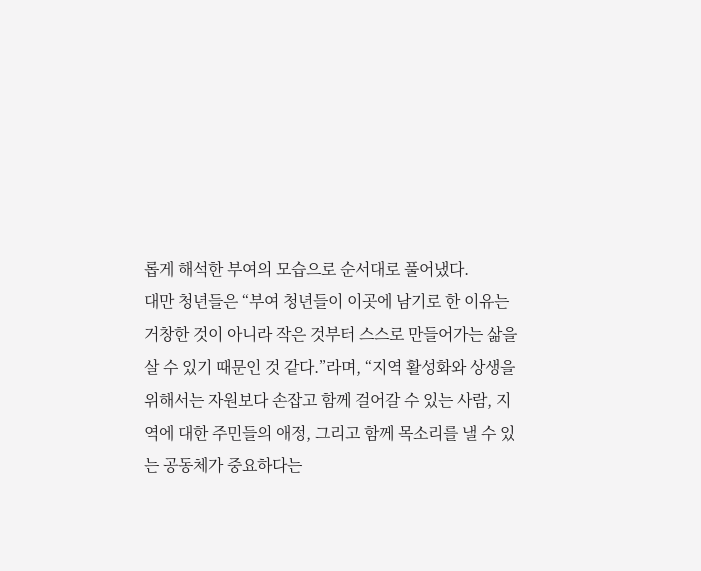롭게 해석한 부여의 모습으로 순서대로 풀어냈다.
대만 청년들은 “부여 청년들이 이곳에 남기로 한 이유는 거창한 것이 아니라 작은 것부터 스스로 만들어가는 삶을 살 수 있기 때문인 것 같다.”라며, “지역 활성화와 상생을 위해서는 자원보다 손잡고 함께 걸어갈 수 있는 사람, 지역에 대한 주민들의 애정, 그리고 함께 목소리를 낼 수 있는 공동체가 중요하다는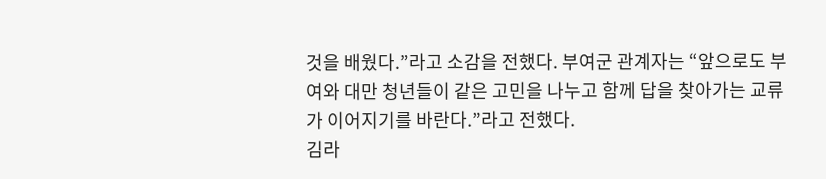것을 배웠다.”라고 소감을 전했다. 부여군 관계자는 “앞으로도 부여와 대만 청년들이 같은 고민을 나누고 함께 답을 찾아가는 교류가 이어지기를 바란다.”라고 전했다.
김라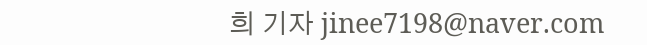희 기자 jinee7198@naver.com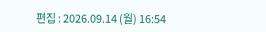편집 : 2026.09.14 (월) 16:54